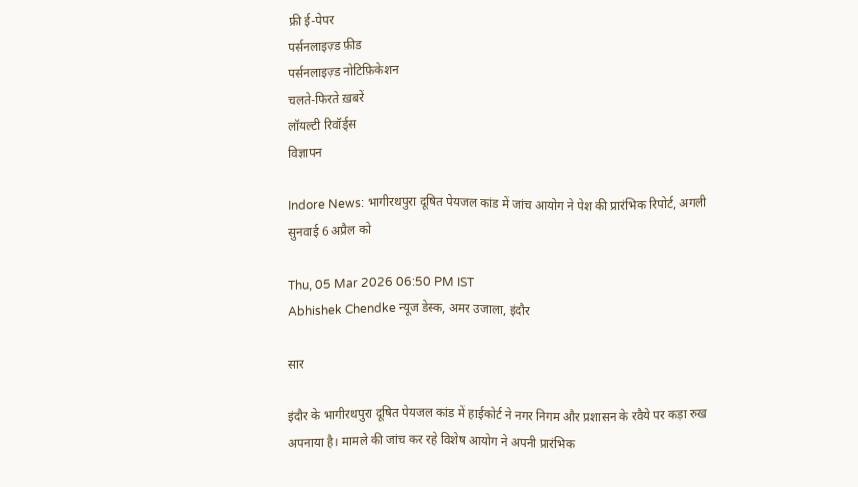फ्री ई-पेपर
पर्सनलाइज़्ड फ़ीड
पर्सनलाइज़्ड नोटिफ़िकेशन
चलते-फिरते ख़बरें
लॉयल्टी रिवॉर्ड्स
विज्ञापन

Indore News: भागीरथपुरा दूषित पेयजल कांड में जांच आयोग ने पेश की प्रारंभिक रिपोर्ट, अगली सुनवाई 6 अप्रैल को

Thu, 05 Mar 2026 06:50 PM IST
Abhishek Chendke न्यूज डेस्क, अमर उजाला, इंदौर

सार

इंदौर के भागीरथपुरा दूषित पेयजल कांड में हाईकोर्ट ने नगर निगम और प्रशासन के रवैये पर कड़ा रुख अपनाया है। मामले की जांच कर रहे विशेष आयोग ने अपनी प्रारंभिक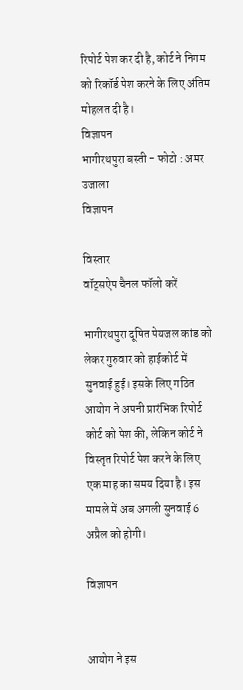रिपोर्ट पेश कर दी है, कोर्ट ने निगम को रिकॉर्ड पेश करने के लिए अंतिम मोहलत दी है।
विज्ञापन
भागीरथपुरा बस्ती - फोटो : अमर उजाला
विज्ञापन

विस्तार
वॉट्सऐप चैनल फॉलो करें

भागीरथपुरा दूषित पेयजल कांड को लेकर गुरुवार को हाईकोर्ट में सुनवाई हुई। इसके लिए गठित आयोग ने अपनी प्रारंभिक रिपोर्ट कोर्ट को पेश की, लेकिन कोर्ट ने विस्तृत रिपोर्ट पेश करने के लिए एक माह का समय दिया है। इस मामले में अब अगली सुनवाई 6 अप्रैल को होगी।

विज्ञापन


आयोग ने इस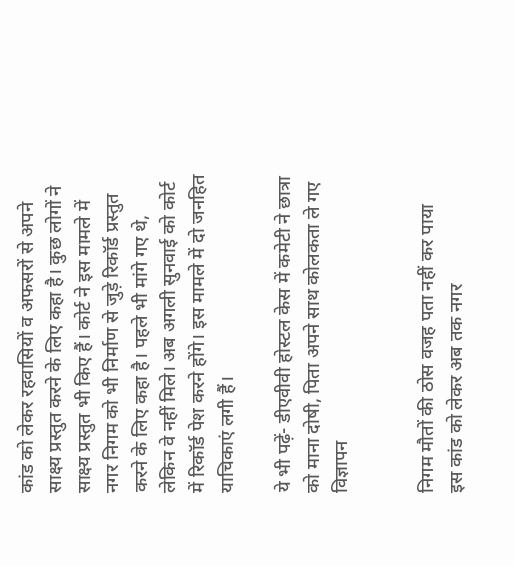कांड को लेकर रहवासियों व अफसरों से अपने साक्ष्य प्रस्तुत करने के लिए कहा है। कुछ लोगों ने साक्ष्य प्रस्तुत भी किए हैं। कोर्ट ने इस मामले में नगर निगम को भी निर्माण से जुड़े रिकॉर्ड प्रस्तुत करने के लिए कहा है। पहले भी मांगे गए थे, लेकिन वे नहीं मिले। अब अगली सुनवाई को कोर्ट में रिकॉर्ड पेश करने होंगे। इस मामले में दो जनहित याचिकाएं लगी हैं।

ये भी पढ़ें- डीएवीवी होस्टल केस में कमेटी ने छात्रा को माना दोषी, पिता अपने साथ कोलकता ले गए
विज्ञापन


निगम मौतों की ठोस वजह पता नहीं कर पाया
इस कांड को लेकर अब तक नगर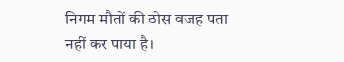निगम मौतों की ठोस वजह पता नहीं कर पाया है।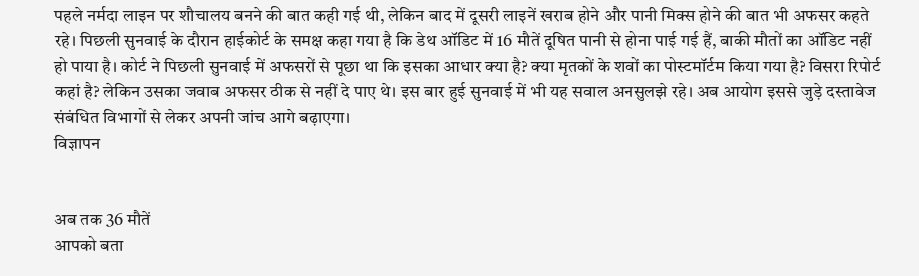पहले नर्मदा लाइन पर शौचालय बनने की बात कही गई थी, लेकिन बाद में दूसरी लाइनें खराब होने और पानी मिक्स होने की बात भी अफसर कहते रहे। पिछली सुनवाई के दौरान हाईकोर्ट के समक्ष कहा गया है कि डेथ ऑडिट में 16 मौतें दूषित पानी से होना पाई गई हैं, बाकी मौतों का ऑडिट नहीं हो पाया है। कोर्ट ने पिछली सुनवाई में अफसरों से पूछा था कि इसका आधार क्या है? क्या मृतकों के शवों का पोस्टमॉर्टम किया गया है? विसरा रिपोर्ट कहां है? लेकिन उसका जवाब अफसर ठीक से नहीं दे पाए थे। इस बार हुई सुनवाई में भी यह सवाल अनसुलझे रहे। अब आयोग इससे जुड़े दस्तावेज संबंधित विभागों से लेकर अपनी जांच आगे बढ़ाएगा।
विज्ञापन


अब तक 36 मौतें
आपको बता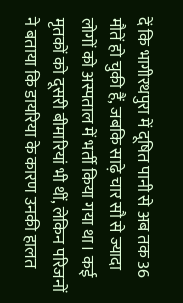दें कि भागीरथपुरा में दूषित पानी से अब तक 36 मौतें हो चुकी हैं, जबकि साढ़े चार सौ से ज्यादा लोगों को अस्पताल में भर्ती किया गया था। कई मृतकों को दूसरी बीमारियां भी थीं, लेकिन परिजनों ने बताया कि डायरिया के कारण उनकी हालत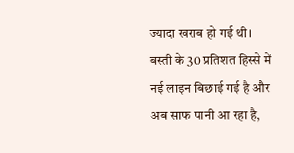ज्यादा खराब हो गई थी। बस्ती के 30 प्रतिशत हिस्से में नई लाइन बिछाई गई है और अब साफ पानी आ रहा है,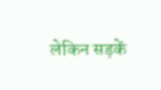लेकिन सड़कें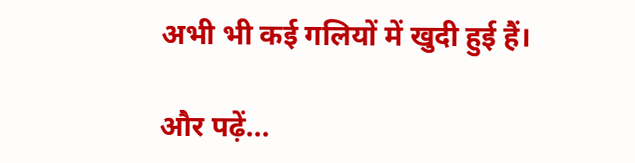अभी भी कई गलियों में खुदी हुई हैं।

और पढ़ें...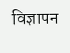विज्ञापन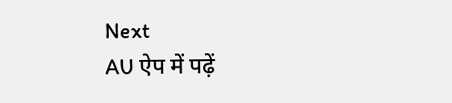Next
AU ऐप में पढ़ें